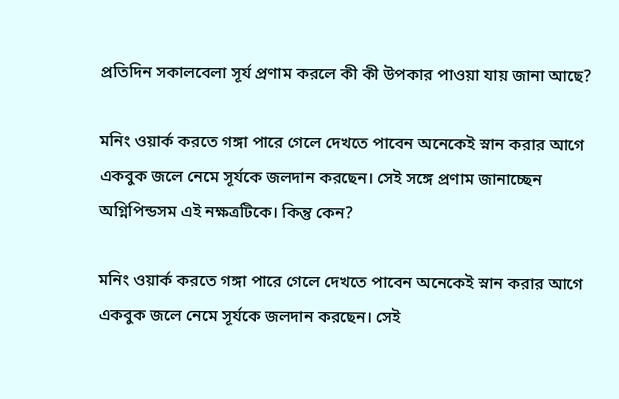প্রতিদিন সকালবেলা সূর্য প্রণাম করলে কী কী উপকার পাওয়া যায় জানা আছে?

মনিং ওয়ার্ক করতে গঙ্গা পারে গেলে দেখতে পাবেন অনেকেই স্নান করার আগে একবুক জলে নেমে সূর্যকে জলদান করছেন। সেই সঙ্গে প্রণাম জানাচ্ছেন অগ্নিপিন্ডসম এই নক্ষত্রটিকে। কিন্তু কেন?

মনিং ওয়ার্ক করতে গঙ্গা পারে গেলে দেখতে পাবেন অনেকেই স্নান করার আগে একবুক জলে নেমে সূর্যকে জলদান করছেন। সেই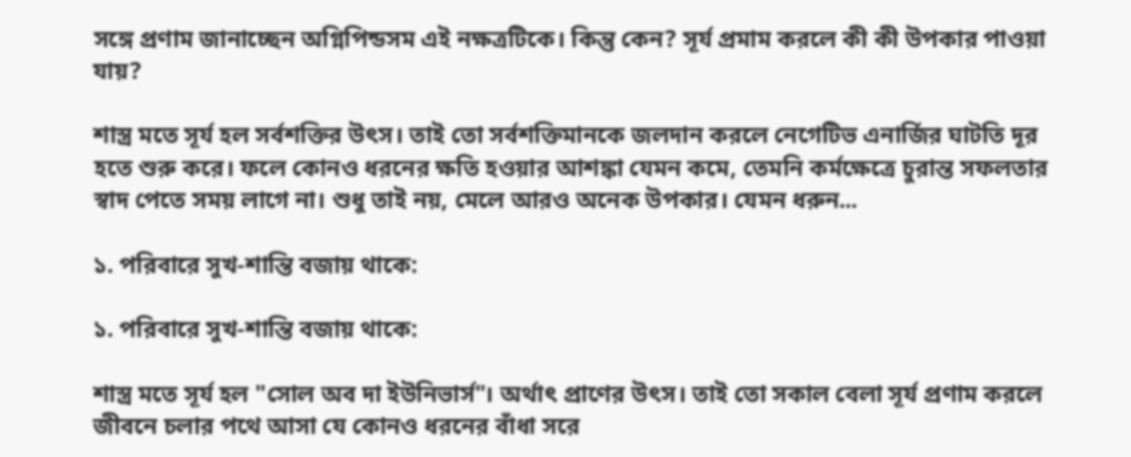সঙ্গে প্রণাম জানাচ্ছেন অগ্নিপিন্ডসম এই নক্ষত্রটিকে। কিন্তু কেন? সূর্য প্রমাম করলে কী কী উপকার পাওয়া যায়?

শাস্ত্র মতে সূর্য হল সর্বশক্তির উৎস। তাই তো সর্বশক্তিমানকে জলদান করলে নেগেটিভ এনার্জির ঘাটতি দূর হতে শুরু করে। ফলে কোনও ধরনের ক্ষতি হওয়ার আশঙ্কা যেমন কমে, তেমনি কর্মক্ষেত্রে চুরান্ত সফলতার স্বাদ পেতে সময় লাগে না। শুধু তাই নয়, মেলে আরও অনেক উপকার। যেমন ধরুন...

১. পরিবারে সুখ-শান্তি বজায় থাকে:

১. পরিবারে সুখ-শান্তি বজায় থাকে:

শাস্ত্র মতে সূর্য হল "সোল অব দা ইউনিভার্স"। অর্থাৎ প্রাণের উৎস। তাই তো সকাল বেলা সূর্য প্রণাম করলে জীবনে চলার পথে আসা যে কোনও ধরনের বাঁধা সরে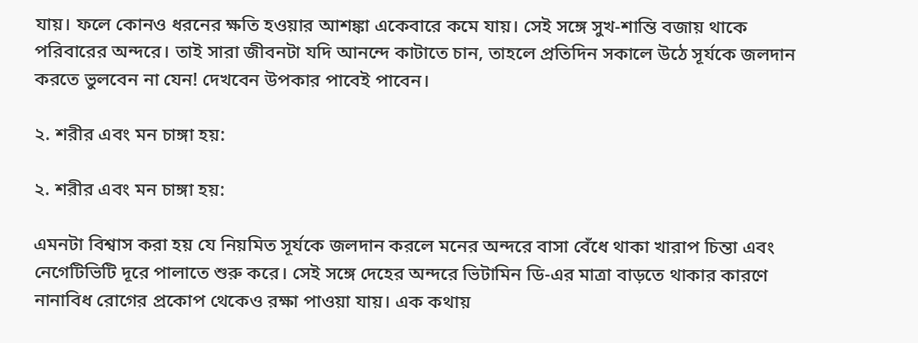যায়। ফলে কোনও ধরনের ক্ষতি হওয়ার আশঙ্কা একেবারে কমে যায়। সেই সঙ্গে সুখ-শান্তি বজায় থাকে পরিবারের অন্দরে। তাই সারা জীবনটা যদি আনন্দে কাটাতে চান, তাহলে প্রতিদিন সকালে উঠে সূর্যকে জলদান করতে ভুলবেন না যেন! দেখবেন উপকার পাবেই পাবেন।

২. শরীর এবং মন চাঙ্গা হয়:

২. শরীর এবং মন চাঙ্গা হয়:

এমনটা বিশ্বাস করা হয় যে নিয়মিত সূর্যকে জলদান করলে মনের অন্দরে বাসা বেঁধে থাকা খারাপ চিন্তা এবং নেগেটিভিটি দূরে পালাতে শুরু করে। সেই সঙ্গে দেহের অন্দরে ভিটামিন ডি-এর মাত্রা বাড়তে থাকার কারণে নানাবিধ রোগের প্রকোপ থেকেও রক্ষা পাওয়া যায়। এক কথায়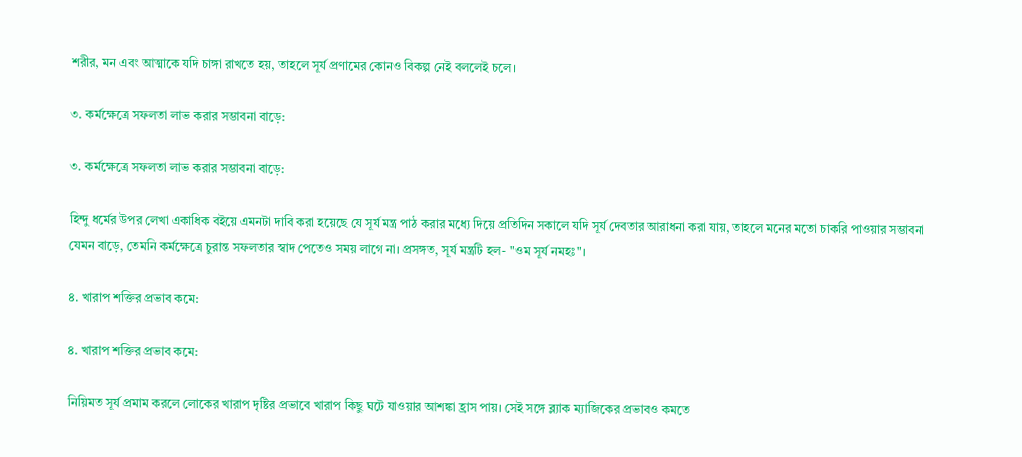শরীর, মন এবং আত্মাকে যদি চাঙ্গা রাখতে হয়, তাহলে সূর্য প্রণামের কোনও বিকল্প নেই বললেই চলে।

৩. কর্মক্ষেত্রে সফলতা লাভ করার সম্ভাবনা বাড়ে:

৩. কর্মক্ষেত্রে সফলতা লাভ করার সম্ভাবনা বাড়ে:

হিন্দু ধর্মের উপর লেখা একাধিক বইয়ে এমনটা দাবি করা হয়েছে যে সূর্য মন্ত্র পাঠ করার মধ্যে দিয়ে প্রতিদিন সকালে যদি সূর্য দেবতার আরাধনা করা যায়, তাহলে মনের মতো চাকরি পাওয়ার সম্ভাবনা যেমন বাড়ে, তেমনি কর্মক্ষেত্রে চুরান্ত সফলতার স্বাদ পেতেও সময় লাগে না। প্রসঙ্গত, সূর্য মন্ত্রটি হল- "ওম সূর্য নমহঃ"।

৪. খারাপ শক্তির প্রভাব কমে:

৪. খারাপ শক্তির প্রভাব কমে:

নিয়িমত সূর্য প্রমাম করলে লোকের খারাপ দৃষ্টির প্রভাবে খারাপ কিছু ঘটে যাওয়ার আশঙ্কা হ্রাস পায়। সেই সঙ্গে ব্ল্যাক ম্যাজিকের প্রভাবও কমতে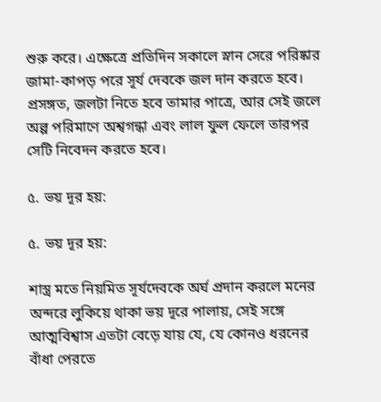শুরু করে। এক্ষেত্রে প্রতিদিন সকালে স্নান সেরে পরিষ্কার জামা-কাপড় পরে সূর্য দেবকে জল দান করতে হবে। প্রসঙ্গত, জলটা নিতে হবে তামার পাত্রে, আর সেই জলে অল্প পরিমাণে অশ্বগন্ধা এবং লাল ফুল ফেলে তারপর সেটি নিবেদন করতে হবে।

৫. ভয় দূর হয়:

৫. ভয় দূর হয়:

শাস্ত্র মতে নিয়মিত সূর্যদেবকে অর্ঘ প্রদান করলে মনের অন্দরে লুকিয়ে থাকা ভয় দূরে পালায়, সেই সঙ্গে আত্মবিশ্বাস এতটা বেড়ে যায় যে, যে কোনও ধরনের বাঁধা পেরতে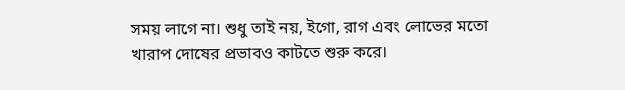সময় লাগে না। শুধু তাই নয়, ইগো, রাগ এবং লোভের মতো খারাপ দোষের প্রভাবও কাটতে শুরু করে।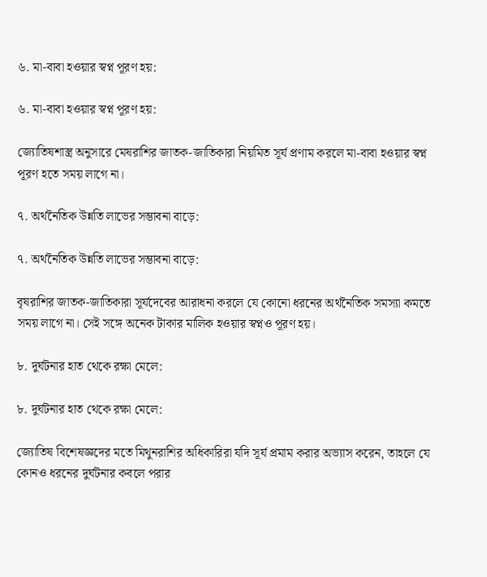৬. মা-বাবা হওয়ার স্বপ্ন পূরণ হয়:

৬. মা-বাবা হওয়ার স্বপ্ন পূরণ হয়:

জ্যোতিষশাস্ত্র অনুসারে মেষরাশির জাতক-জাতিকারা নিয়মিত সূর্য প্রণাম করলে মা-বাবা হওয়ার স্বপ্ন পূরণ হতে সময় লাগে না।

৭. অর্থনৈতিক উন্নতি লাভের সম্ভাবনা বাড়ে:

৭. অর্থনৈতিক উন্নতি লাভের সম্ভাবনা বাড়ে:

বৃষরাশির জাতক-জাতিকারা সূর্যদেবের আরাধনা করলে যে কোনো ধরনের অর্থনৈতিক সমস্যা কমতে সময় লাগে না। সেই সঙ্গে অনেক টাকার মালিক হওয়ার স্বপ্নও পূরণ হয়।

৮. দুর্ঘটনার হাত থেকে রক্ষা মেলে:

৮. দুর্ঘটনার হাত থেকে রক্ষা মেলে:

জ্যোতিষ বিশেষজ্ঞদের মতে মিথুনরাশির অধিকারিরা যদি সূর্য প্রমাম করার অভ্যাস করেন, তাহলে যে কোনও ধরনের দুর্ঘটনার কবলে পরার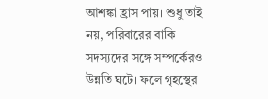আশঙ্কা হ্রাস পায়। শুধু তাই নয়, পরিবারের বাকি সদস্যদের সঙ্গে সম্পর্কেরও উন্নতি ঘটে। ফলে গৃহস্থের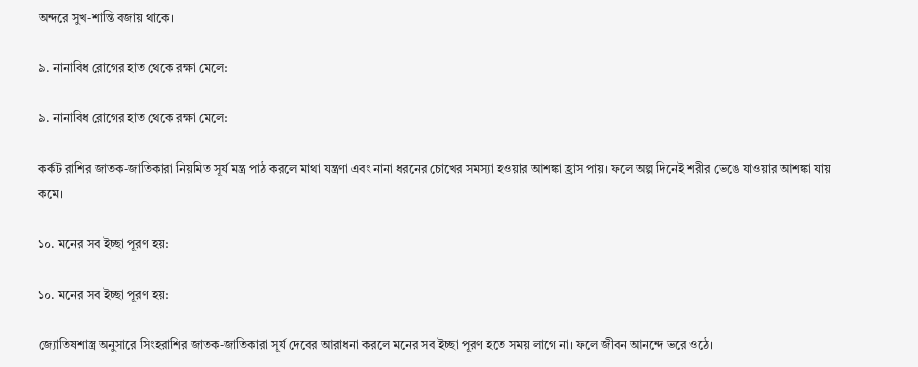অন্দরে সুখ-শান্তি বজায় থাকে।

৯. নানাবিধ রোগের হাত থেকে রক্ষা মেলে:

৯. নানাবিধ রোগের হাত থেকে রক্ষা মেলে:

কর্কট রাশির জাতক-জাতিকারা নিয়মিত সূর্য মন্ত্র পাঠ করলে মাথা যন্ত্রণা এবং নানা ধরনের চোখের সমস্যা হওয়ার আশঙ্কা হ্রাস পায়। ফলে অল্প দিনেই শরীর ভেঙে যাওয়ার আশঙ্কা যায় কমে।

১০. মনের সব ইচ্ছা পূরণ হয়:

১০. মনের সব ইচ্ছা পূরণ হয়:

জ্যোতিষশাস্ত্র অনুসারে সিংহরাশির জাতক-জাতিকারা সূর্য দেবের আরাধনা করলে মনের সব ইচ্ছা পূরণ হতে সময় লাগে না। ফলে জীবন আনন্দে ভরে ওঠে।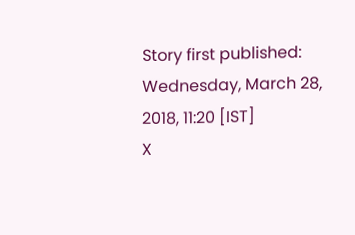Story first published: Wednesday, March 28, 2018, 11:20 [IST]
X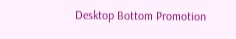Desktop Bottom Promotion